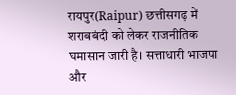रायपुर(Raipur) छत्तीसगढ़ में शराबबंदी को लेकर राजनीतिक घमासान जारी है। सत्ताधारी भाजपा और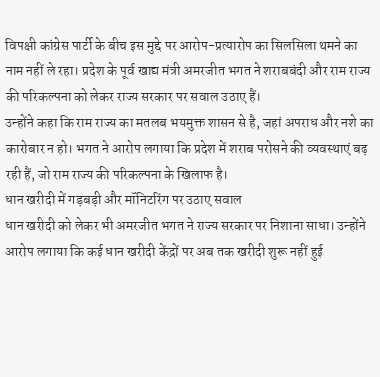विपक्षी कांग्रेस पार्टी के बीच इस मुद्दे पर आरोप-प्रत्यारोप का सिलसिला थमने का नाम नहीं ले रहा। प्रदेश के पूर्व खाद्य मंत्री अमरजीत भगत ने शराबबंदी और राम राज्य की परिकल्पना को लेकर राज्य सरकार पर सवाल उठाए हैं।
उन्होंने कहा कि राम राज्य का मतलब भयमुक्त शासन से है, जहां अपराध और नशे का कारोबार न हो। भगत ने आरोप लगाया कि प्रदेश में शराब परोसने की व्यवस्थाएं बढ़ रही हैं, जो राम राज्य की परिकल्पना के खिलाफ है।
धान खरीदी में गड़बड़ी और मॉनिटरिंग पर उठाए सवाल
धान खरीदी को लेकर भी अमरजीत भगत ने राज्य सरकार पर निशाना साधा। उन्होंने आरोप लगाया कि कई धान खरीदी केंद्रों पर अब तक खरीदी शुरू नहीं हुई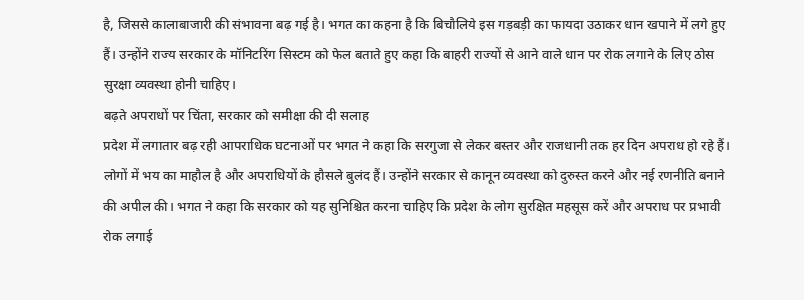है, जिससे कालाबाजारी की संभावना बढ़ गई है। भगत का कहना है कि बिचौलिये इस गड़बड़ी का फायदा उठाकर धान खपाने में लगे हुए हैं। उन्होंने राज्य सरकार के मॉनिटरिंग सिस्टम को फेल बताते हुए कहा कि बाहरी राज्यों से आने वाले धान पर रोक लगाने के लिए ठोस सुरक्षा व्यवस्था होनी चाहिए।
बढ़ते अपराधों पर चिंता, सरकार को समीक्षा की दी सलाह
प्रदेश में लगातार बढ़ रही आपराधिक घटनाओं पर भगत ने कहा कि सरगुजा से लेकर बस्तर और राजधानी तक हर दिन अपराध हो रहे हैं। लोगों में भय का माहौल है और अपराधियों के हौसले बुलंद हैं। उन्होंने सरकार से कानून व्यवस्था को दुरुस्त करने और नई रणनीति बनाने की अपील की। भगत ने कहा कि सरकार को यह सुनिश्चित करना चाहिए कि प्रदेश के लोग सुरक्षित महसूस करें और अपराध पर प्रभावी रोक लगाई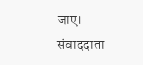जाए।
संवाददाता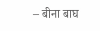– बीना बाघ